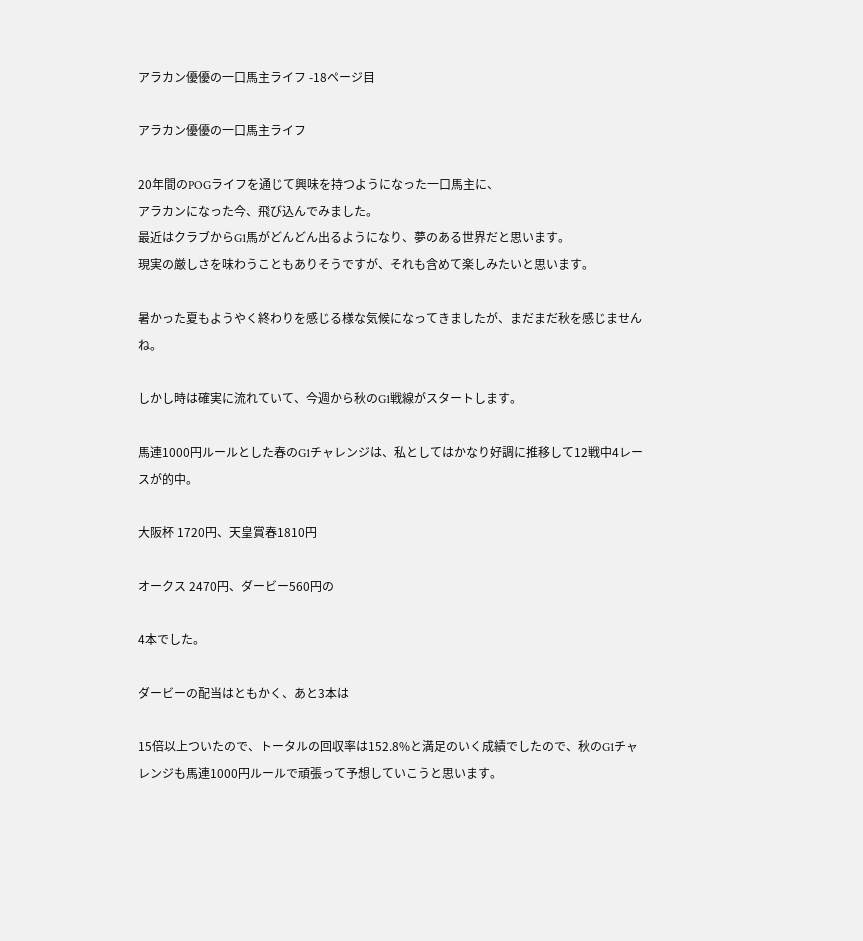アラカン優優の一口馬主ライフ -18ページ目

アラカン優優の一口馬主ライフ

20年間のPOGライフを通じて興味を持つようになった一口馬主に、
アラカンになった今、飛び込んでみました。
最近はクラブからG1馬がどんどん出るようになり、夢のある世界だと思います。
現実の厳しさを味わうこともありそうですが、それも含めて楽しみたいと思います。

暑かった夏もようやく終わりを感じる様な気候になってきましたが、まだまだ秋を感じませんね。

しかし時は確実に流れていて、今週から秋のG1戦線がスタートします。

馬連1000円ルールとした春のG1チャレンジは、私としてはかなり好調に推移して12戦中4レースが的中。

大阪杯 1720円、天皇賞春1810円

オークス 2470円、ダービー560円の

4本でした。

ダービーの配当はともかく、あと3本は

15倍以上ついたので、トータルの回収率は152.8%と満足のいく成績でしたので、秋のG1チャレンジも馬連1000円ルールで頑張って予想していこうと思います。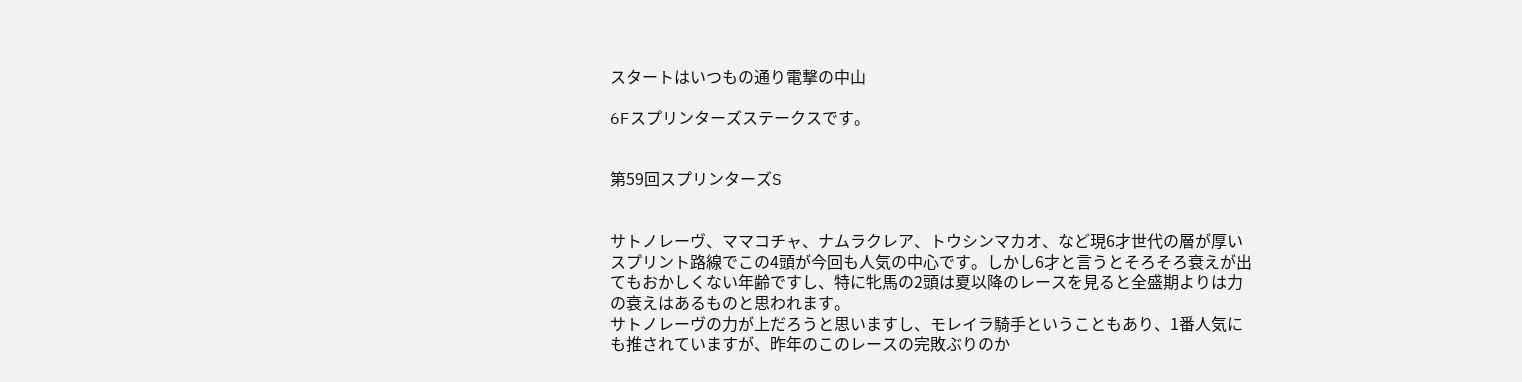スタートはいつもの通り電撃の中山

6Fスプリンターズステークスです。


第59回スプリンターズS


サトノレーヴ、ママコチャ、ナムラクレア、トウシンマカオ、など現6才世代の層が厚いスプリント路線でこの4頭が今回も人気の中心です。しかし6才と言うとそろそろ衰えが出てもおかしくない年齢ですし、特に牝馬の2頭は夏以降のレースを見ると全盛期よりは力の衰えはあるものと思われます。
サトノレーヴの力が上だろうと思いますし、モレイラ騎手ということもあり、1番人気にも推されていますが、昨年のこのレースの完敗ぶりのか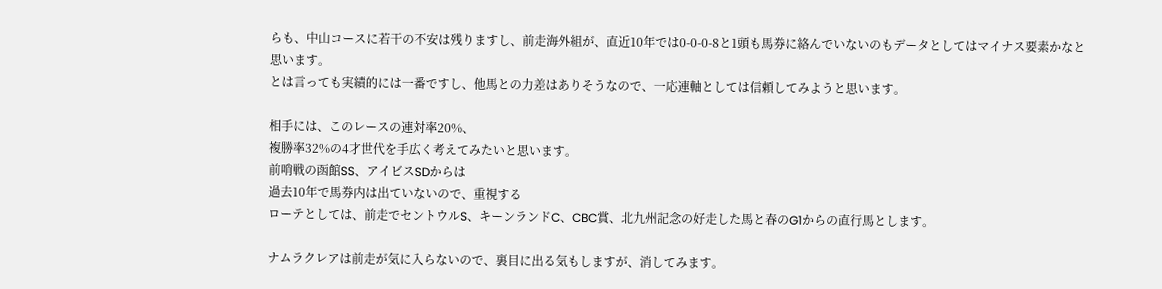らも、中山コースに若干の不安は残りますし、前走海外組が、直近10年では0-0-0-8と1頭も馬券に絡んでいないのもデータとしてはマイナス要素かなと思います。
とは言っても実績的には一番ですし、他馬との力差はありそうなので、一応連軸としては信頼してみようと思います。

相手には、このレースの連対率20%、
複勝率32%の4才世代を手広く考えてみたいと思います。
前哨戦の函館SS、アイビスSDからは
過去10年で馬券内は出ていないので、重視する
ローテとしては、前走でセントウルS、キーンランドC、CBC賞、北九州記念の好走した馬と春のG1からの直行馬とします。

ナムラクレアは前走が気に入らないので、裏目に出る気もしますが、消してみます。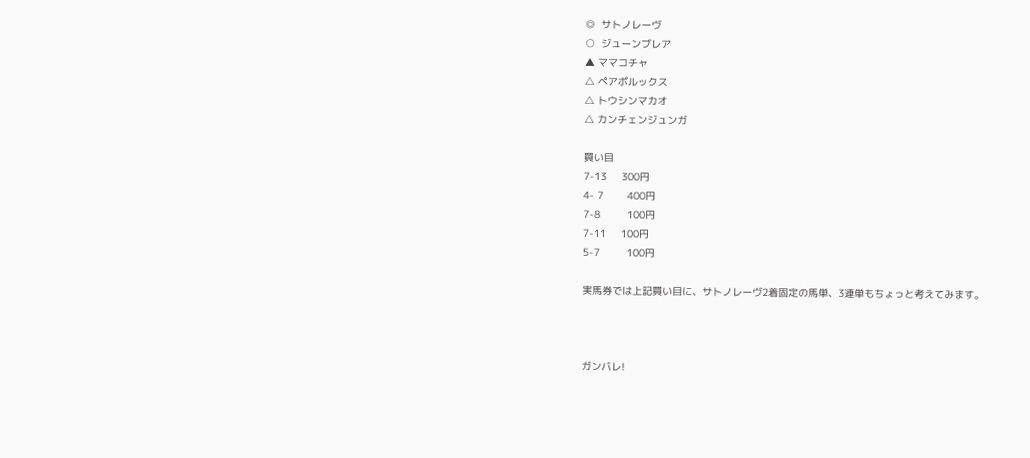◎  サトノレーヴ
○  ジューンブレア
▲ ママコチャ
△ ペアポルックス
△ トウシンマカオ
△ カンチェンジュンガ

買い目
7-13     300円
4- 7        400円
7-8         100円
7-11     100円
5-7         100円

実馬券では上記買い目に、サトノレーヴ2着固定の馬単、3連単もちょっと考えてみます。



ガンバレ!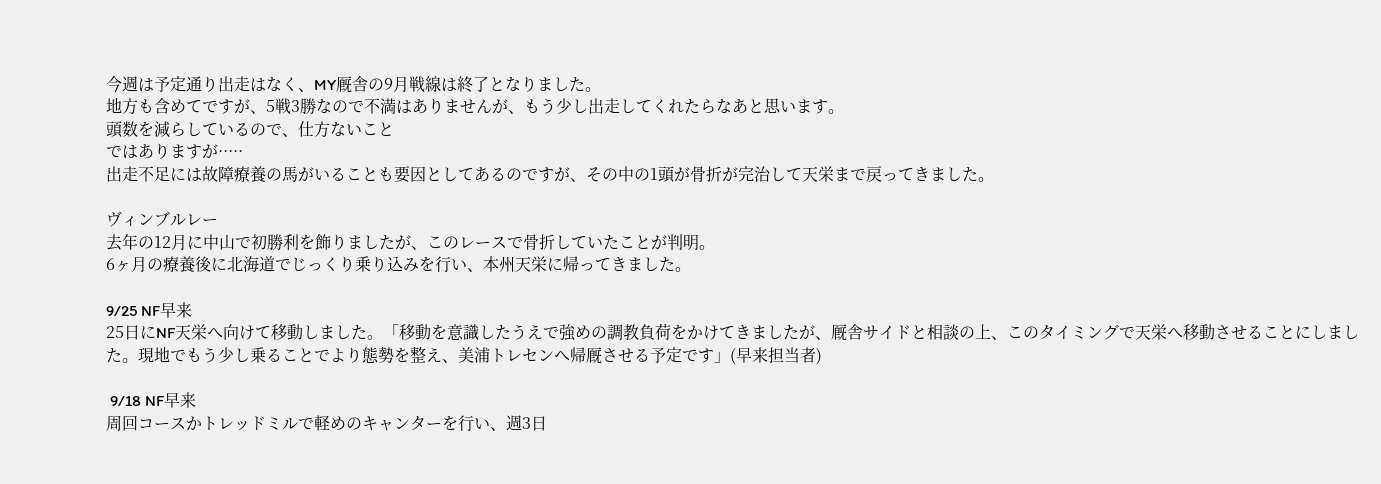今週は予定通り出走はなく、MY厩舎の9月戦線は終了となりました。
地方も含めてですが、5戦3勝なので不満はありませんが、もう少し出走してくれたらなあと思います。
頭数を減らしているので、仕方ないこと
ではありますが·····
出走不足には故障療養の馬がいることも要因としてあるのですが、その中の1頭が骨折が完治して天栄まで戻ってきました。

ヴィンブルレー
去年の12月に中山で初勝利を飾りましたが、このレースで骨折していたことが判明。
6ヶ月の療養後に北海道でじっくり乗り込みを行い、本州天栄に帰ってきました。

9/25 NF早来
25日にNF天栄へ向けて移動しました。「移動を意識したうえで強めの調教負荷をかけてきましたが、厩舎サイドと相談の上、このタイミングで天栄へ移動させることにしました。現地でもう少し乗ることでより態勢を整え、美浦トレセンへ帰厩させる予定です」(早来担当者)

 9/18 NF早来
周回コースかトレッドミルで軽めのキャンターを行い、週3日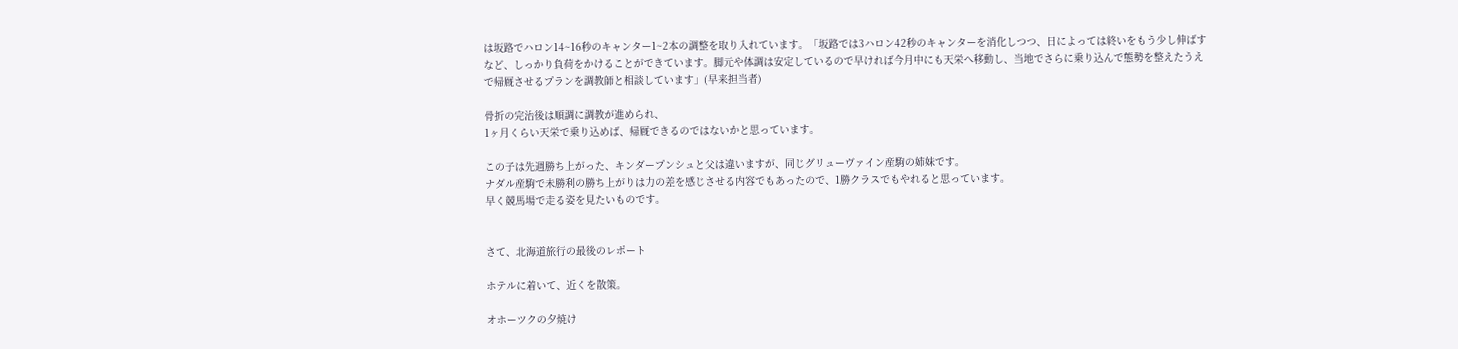は坂路でハロン14~16秒のキャンター1~2本の調整を取り入れています。「坂路では3ハロン42秒のキャンターを消化しつつ、日によっては終いをもう少し伸ばすなど、しっかり負荷をかけることができています。脚元や体調は安定しているので早ければ今月中にも天栄へ移動し、当地でさらに乗り込んで態勢を整えたうえで帰厩させるプランを調教師と相談しています」(早来担当者)

骨折の完治後は順調に調教が進められ、
1ヶ月くらい天栄で乗り込めば、帰厩できるのではないかと思っています。

この子は先週勝ち上がった、キンダープンシュと父は違いますが、同じグリューヴァイン産駒の姉妹です。
ナダル産駒で未勝利の勝ち上がりは力の差を感じさせる内容でもあったので、1勝クラスでもやれると思っています。
早く競馬場で走る姿を見たいものです。


さて、北海道旅行の最後のレポート

ホテルに着いて、近くを散策。

オホーツクの夕焼け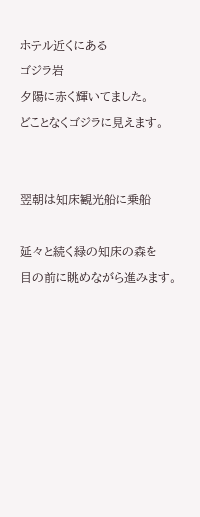ホテル近くにある
ゴジラ岩
夕陽に赤く輝いてました。
どことなくゴジラに見えます。


翌朝は知床観光船に乗船

延々と続く緑の知床の森を
目の前に眺めながら進みます。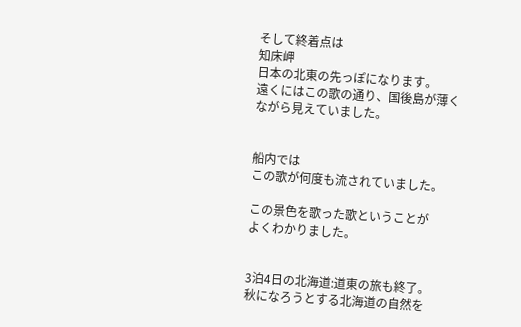そして終着点は
知床岬
日本の北東の先っぽになります。
遠くにはこの歌の通り、国後島が薄くながら見えていました。


船内では
この歌が何度も流されていました。

この景色を歌った歌ということが
よくわかりました。


3泊4日の北海道:道東の旅も終了。
秋になろうとする北海道の自然を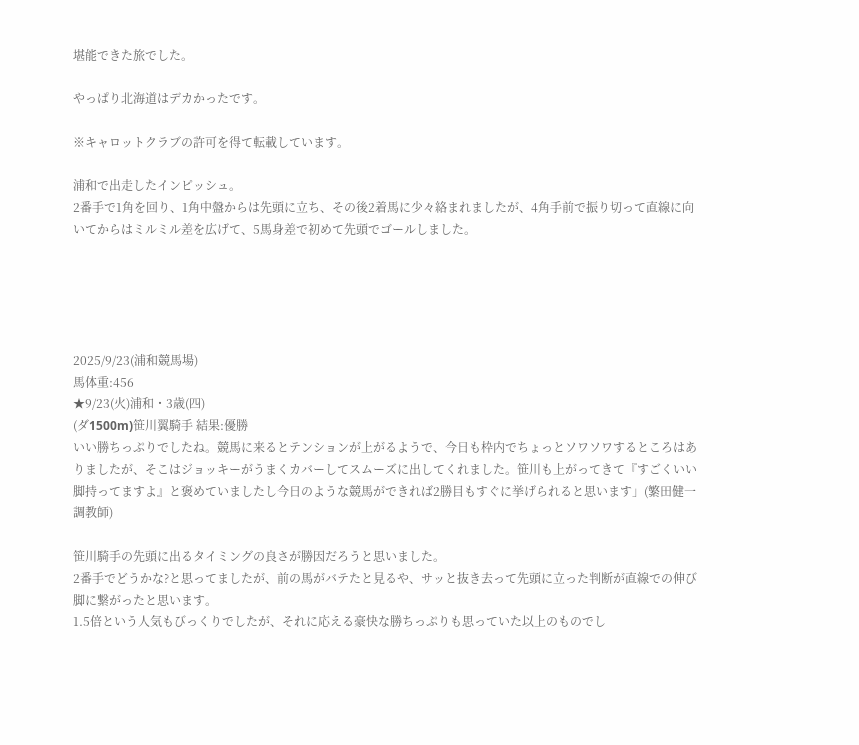堪能できた旅でした。

やっぱり北海道はデカかったです。

※キャロットクラブの許可を得て転載しています。

浦和で出走したインピッシュ。
2番手で1角を回り、1角中盤からは先頭に立ち、その後2着馬に少々絡まれましたが、4角手前で振り切って直線に向いてからはミルミル差を広げて、5馬身差で初めて先頭でゴールしました。





2025/9/23(浦和競馬場)
馬体重:456
★9/23(火)浦和・3歳(四)
(ダ1500m)笹川翼騎手 結果:優勝
いい勝ちっぷりでしたね。競馬に来るとテンションが上がるようで、今日も枠内でちょっとソワソワするところはありましたが、そこはジョッキーがうまくカバーしてスムーズに出してくれました。笹川も上がってきて『すごくいい脚持ってますよ』と褒めていましたし今日のような競馬ができれば2勝目もすぐに挙げられると思います」(繁田健一調教師)

笹川騎手の先頭に出るタイミングの良さが勝因だろうと思いました。
2番手でどうかな?と思ってましたが、前の馬がバテたと見るや、サッと抜き去って先頭に立った判断が直線での伸び脚に繋がったと思います。
1.5倍という人気もびっくりでしたが、それに応える豪快な勝ちっぷりも思っていた以上のものでし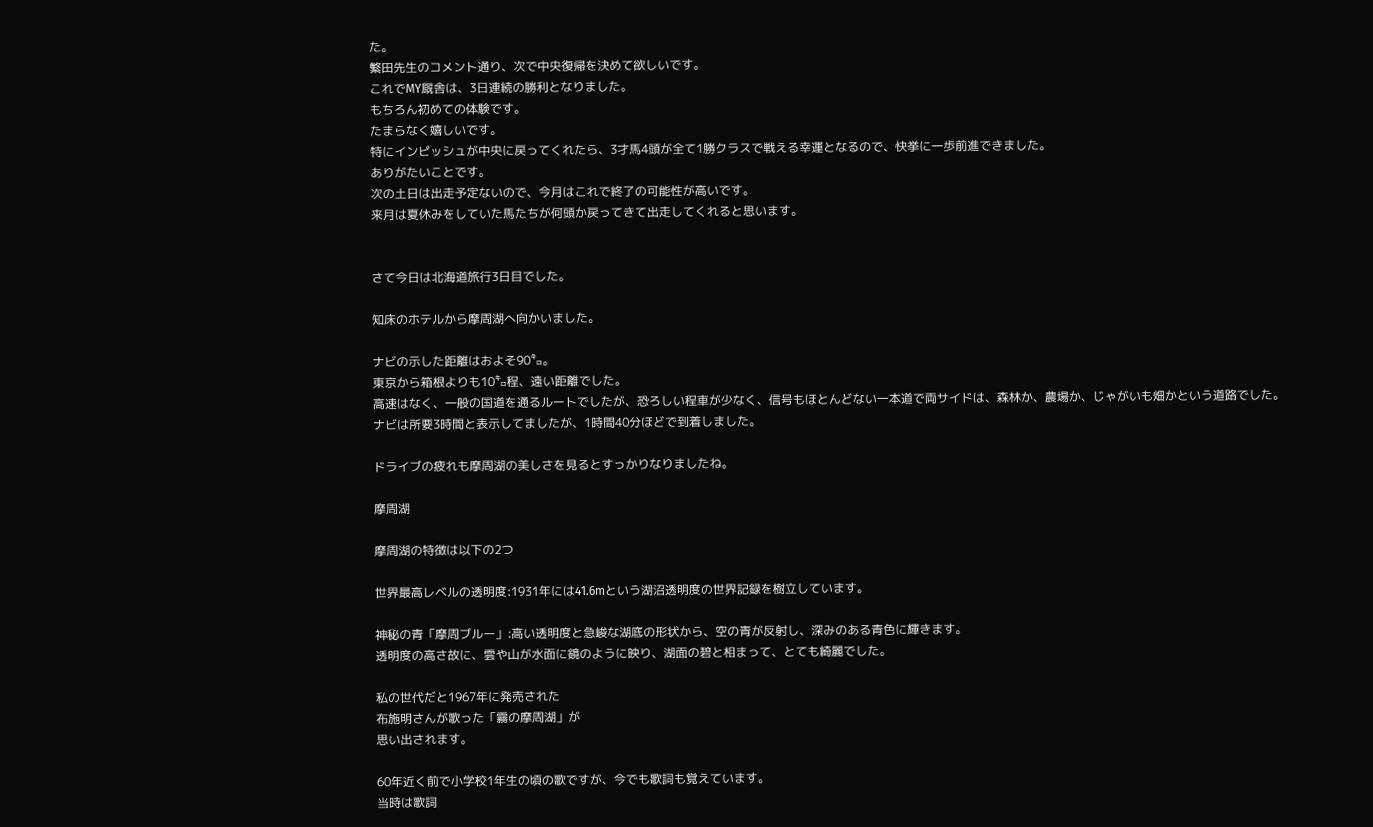た。
繁田先生のコメント通り、次で中央復帰を決めて欲しいです。
これでMY厩舎は、3日連続の勝利となりました。
もちろん初めての体験です。
たまらなく嬉しいです。
特にインピッシュが中央に戻ってくれたら、3才馬4頭が全て1勝クラスで戦える幸運となるので、快挙に一歩前進できました。
ありがたいことです。
次の土日は出走予定ないので、今月はこれで終了の可能性が高いです。
来月は夏休みをしていた馬たちが何頭か戻ってきて出走してくれると思います。


さて今日は北海道旅行3日目でした。

知床のホテルから摩周湖へ向かいました。

ナビの示した距離はおよそ90㌔。
東京から箱根よりも10㌔程、遠い距離でした。
高速はなく、一般の国道を通るルートでしたが、恐ろしい程車が少なく、信号もほとんどない一本道で両サイドは、森林か、農場か、じゃがいも畑かという道路でした。
ナビは所要3時間と表示してましたが、1時間40分ほどで到着しました。

ドライブの疲れも摩周湖の美しさを見るとすっかりなりましたね。

摩周湖

摩周湖の特徴は以下の2つ

世界最高レベルの透明度:1931年には41.6mという湖沼透明度の世界記録を樹立しています。

神秘の青「摩周ブルー」:高い透明度と急峻な湖底の形状から、空の青が反射し、深みのある青色に輝きます。
透明度の高さ故に、雲や山が水面に鏡のように映り、湖面の碧と相まって、とても綺麗でした。

私の世代だと1967年に発売された
布施明さんが歌った「霧の摩周湖」が
思い出されます。

60年近く前で小学校1年生の頃の歌ですが、今でも歌詞も覚えています。
当時は歌詞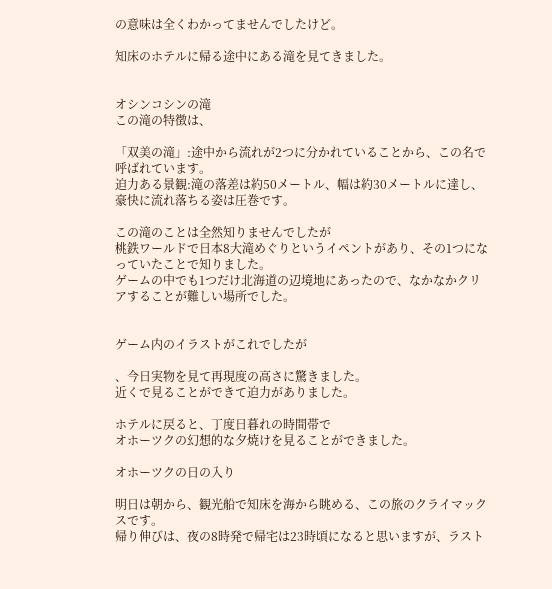の意味は全くわかってませんでしたけど。

知床のホテルに帰る途中にある滝を見てきました。


オシンコシンの滝
この滝の特徴は、

「双美の滝」:途中から流れが2つに分かれていることから、この名で呼ばれています。
迫力ある景観:滝の落差は約50メートル、幅は約30メートルに達し、豪快に流れ落ちる姿は圧巻です。

この滝のことは全然知りませんでしたが
桃鉄ワールドで日本8大滝めぐりというイペントがあり、その1つになっていたことで知りました。
ゲームの中でも1つだけ北海道の辺境地にあったので、なかなかクリアすることが難しい場所でした。


ゲーム内のイラストがこれでしたが

、今日実物を見て再現度の高さに驚きました。
近くで見ることができて迫力がありました。

ホテルに戻ると、丁度日暮れの時間帯で
オホーツクの幻想的な夕焼けを見ることができました。

オホーツクの日の入り

明日は朝から、観光船で知床を海から眺める、この旅のクライマックスです。
帰り伸びは、夜の8時発で帰宅は23時頃になると思いますが、ラスト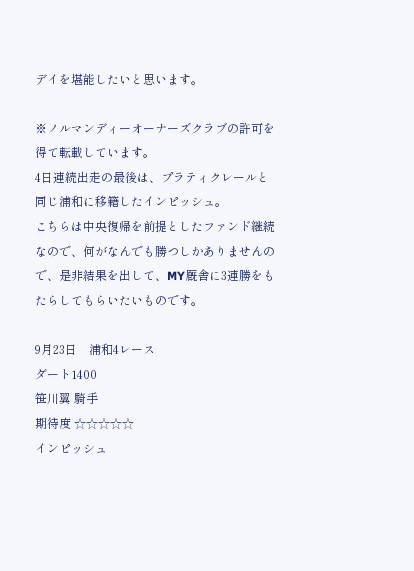デイを堪能したいと思います。

※ノルマンディーオーナーズクラブの許可を得て転載しています。
4日連続出走の最後は、プラティクレールと同じ浦和に移籍したインピッシュ。
こちらは中央復帰を前提としたファンド継続なので、何がなんでも勝つしかありませんので、是非結果を出して、MY厩舎に3連勝をもたらしてもらいたいものです。

9月23日    浦和4レース
ダート1400
笹川翼 騎手
期待度 ☆☆☆☆☆
インピッシュ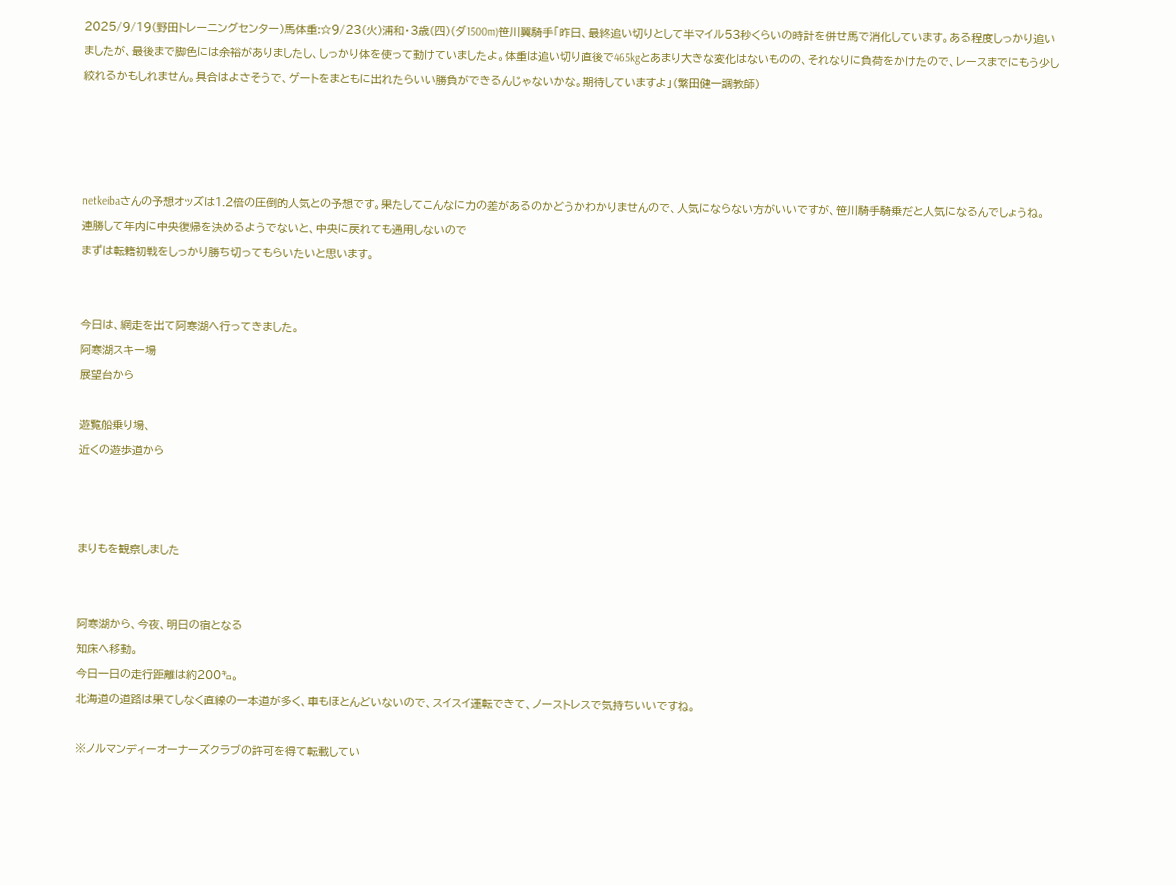2025/9/19(野田トレーニングセンター)馬体重:☆9/23(火)浦和・3歳(四)(ダ1500m)笹川翼騎手「昨日、最終追い切りとして半マイル53秒くらいの時計を併せ馬で消化しています。ある程度しっかり追いましたが、最後まで脚色には余裕がありましたし、しっかり体を使って動けていましたよ。体重は追い切り直後で465kgとあまり大きな変化はないものの、それなりに負荷をかけたので、レースまでにもう少し絞れるかもしれません。具合はよさそうで、ゲートをまともに出れたらいい勝負ができるんじゃないかな。期待していますよ」(繁田健一調教師)




netkeibaさんの予想オッズは1.2倍の圧倒的人気との予想です。果たしてこんなに力の差があるのかどうかわかりませんので、人気にならない方がいいですが、笹川騎手騎乗だと人気になるんでしょうね。
連勝して年内に中央復帰を決めるようでないと、中央に戻れても通用しないので
まずは転籍初戦をしっかり勝ち切ってもらいたいと思います。


今日は、網走を出て阿寒湖へ行ってきました。
阿寒湖スキー場
展望台から

遊覧船乗り場、
近くの遊歩道から



まりもを観察しました


阿寒湖から、今夜、明日の宿となる
知床へ移動。
今日一日の走行距離は約200㌔。
北海道の道路は果てしなく直線の一本道が多く、車もほとんどいないので、スイスイ運転できて、ノーストレスで気持ちいいですね。

※ノルマンディーオーナーズクラブの許可を得て転載してい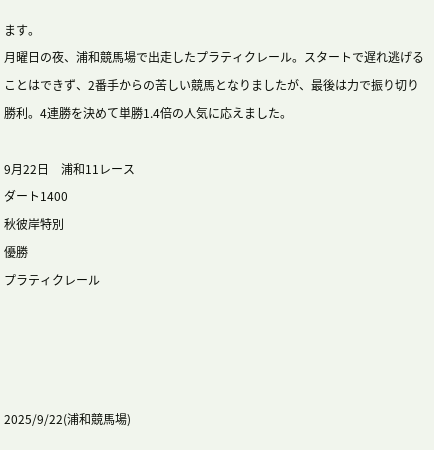ます。
月曜日の夜、浦和競馬場で出走したプラティクレール。スタートで遅れ逃げることはできず、2番手からの苦しい競馬となりましたが、最後は力で振り切り勝利。4連勝を決めて単勝1.4倍の人気に応えました。

9月22日    浦和11レース
ダート1400
秋彼岸特別
優勝
プラティクレール




2025/9/22(浦和競馬場)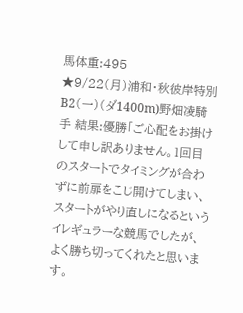馬体重:495
★9/22(月)浦和・秋彼岸特別 B2(一)(ダ1400m)野畑凌騎手 結果:優勝「ご心配をお掛けして申し訳ありません。1回目のスタートでタイミングが合わずに前扉をこじ開けてしまい、スタートがやり直しになるというイレギュラーな競馬でしたが、よく勝ち切ってくれたと思います。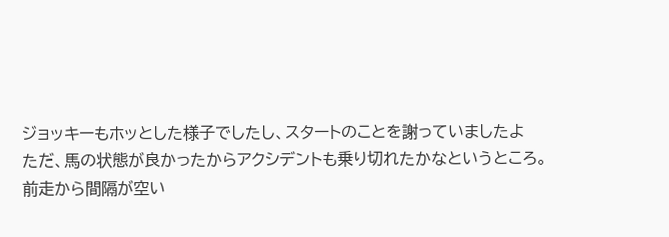ジョッキーもホッとした様子でしたし、スタートのことを謝っていましたよ
ただ、馬の状態が良かったからアクシデントも乗り切れたかなというところ。
前走から間隔が空い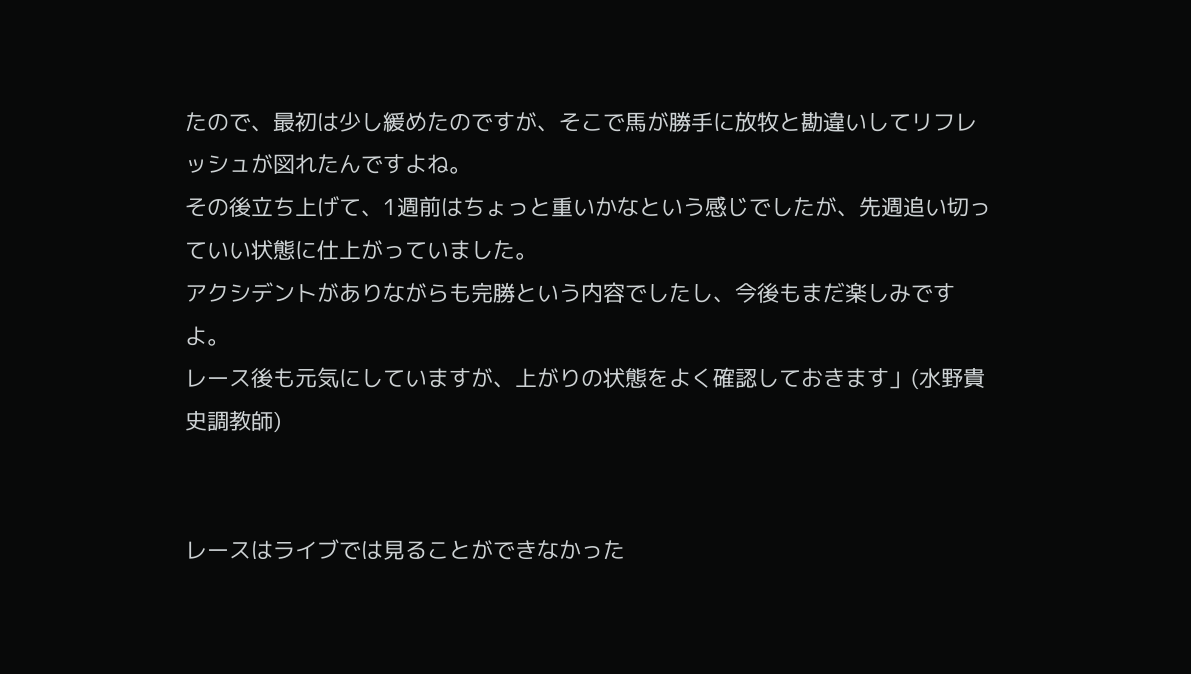たので、最初は少し緩めたのですが、そこで馬が勝手に放牧と勘違いしてリフレッシュが図れたんですよね。
その後立ち上げて、1週前はちょっと重いかなという感じでしたが、先週追い切っていい状態に仕上がっていました。
アクシデントがありながらも完勝という内容でしたし、今後もまだ楽しみですよ。
レース後も元気にしていますが、上がりの状態をよく確認しておきます」(水野貴史調教師)


レースはライブでは見ることができなかった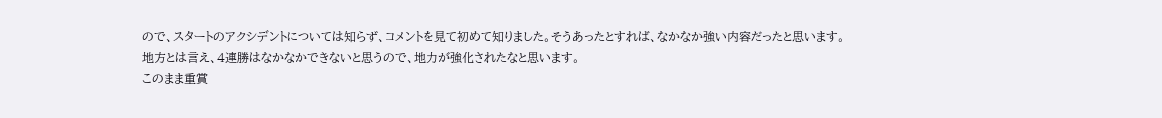ので、スタートのアクシデントについては知らず、コメントを見て初めて知りました。そうあったとすれば、なかなか強い内容だったと思います。
地方とは言え、4連勝はなかなかできないと思うので、地力が強化されたなと思います。
このまま重賞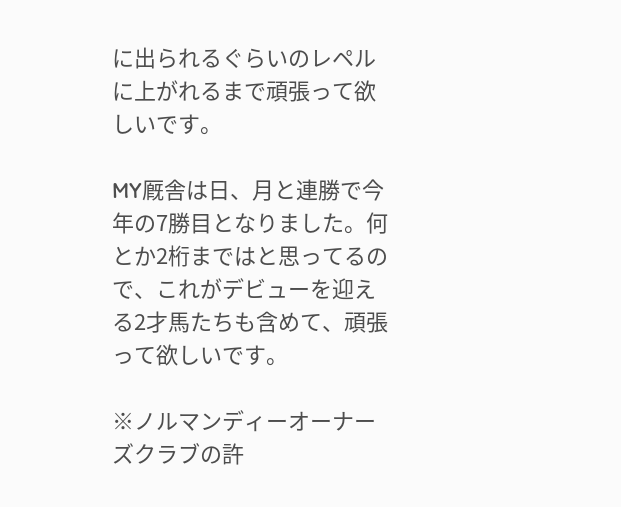に出られるぐらいのレペルに上がれるまで頑張って欲しいです。

MY厩舎は日、月と連勝で今年の7勝目となりました。何とか2桁まではと思ってるので、これがデビューを迎える2才馬たちも含めて、頑張って欲しいです。

※ノルマンディーオーナーズクラブの許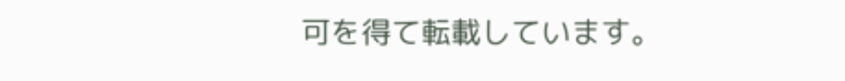可を得て転載しています。